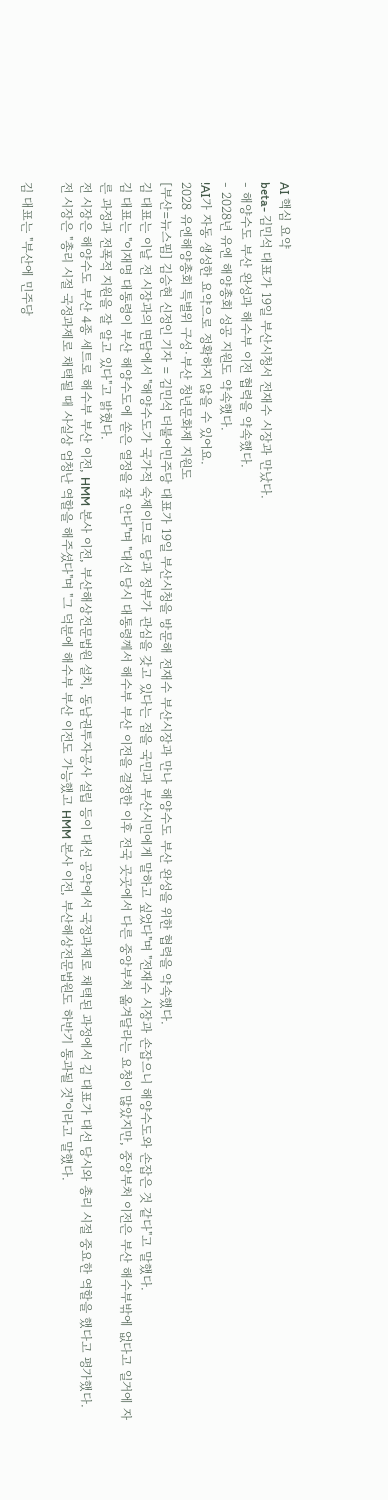AI 핵심 요약
beta- 김민석 대표가 19일 부산시청서 전재수 시장과 만났다.
- 해양수도 부산 완성과 해수부 이전 협력을 약속했다.
- 2028년 유엔 해양총회 성공 지원도 약속했다.
!AI가 자동 생성한 요약으로 정확하지 않을 수 있어요.
2028 유엔해양총회 특별위 구성·부산 청년문화제 지원도
[부산=뉴스핌] 김승현 신정인 기자 = 김민석 더불어민주당 대표가 19일 부산시청을 방문해 전재수 부산시장과 만나 해양수도 부산 완성을 위한 협력을 약속했다.
김 대표는 이날 전 시장과의 면담에서 "해양수도가 국가적 숙제이므로 당과 정부가 관심을 갖고 있다는 점을 국민과 부산시민에게 말하고 싶었다"며 "전재수 시장과 손잡으니 해양수도와 손잡은 것 같다"고 말했다.
김 대표는 "이재명 대통령이 부산 해양수도에 쏟은 열정을 잘 안다"며 "대선 당시 대통령께서 해수부 부산 이전을 결정한 이후 전국 곳곳에서 다른 중앙부처 옮겨달라는 요청이 많았지만, 중앙부처 이전은 부산 해수부밖에 없다고 일거에 자른 과정과 전폭적 지원을 잘 알고 있다"고 밝혔다.
전 시장은 해양수도 부산 4종 세트로 해수부 부산 이전, HMM 본사 이전, 부산해상전문법원 설치, 동남권투자공사 설립 등이 대선 공약에서 국정과제로 채택된 과정에서 김 대표가 대선 당시와 총리 시절 중요한 역할을 했다고 평가했다.
전 시장은 "총리 시절 국정과제로 채택될 때 사실상 엄청난 역할을 해주셨다"며 "그 덕분에 해수부 부산 이전도 가능했고 HMM 본사 이전, 부산해상전문법원도 하반기 통과될 것"이라고 말했다.

김 대표는 "부산에 민주당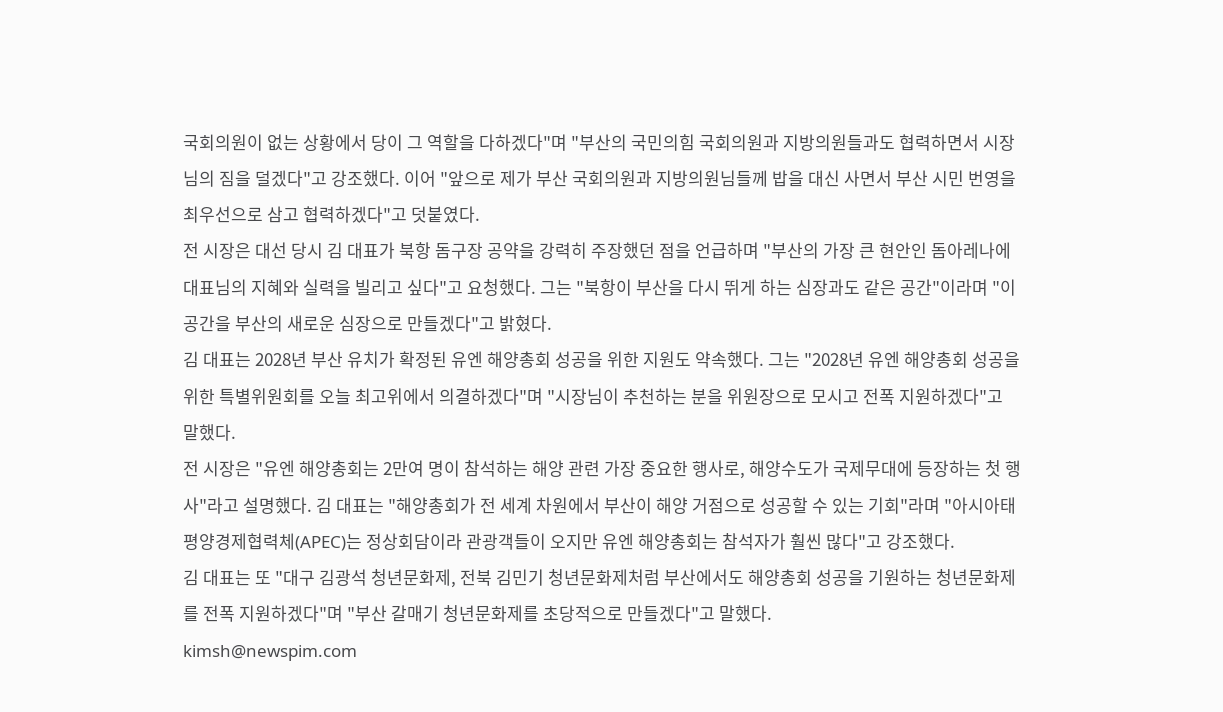국회의원이 없는 상황에서 당이 그 역할을 다하겠다"며 "부산의 국민의힘 국회의원과 지방의원들과도 협력하면서 시장님의 짐을 덜겠다"고 강조했다. 이어 "앞으로 제가 부산 국회의원과 지방의원님들께 밥을 대신 사면서 부산 시민 번영을 최우선으로 삼고 협력하겠다"고 덧붙였다.
전 시장은 대선 당시 김 대표가 북항 돔구장 공약을 강력히 주장했던 점을 언급하며 "부산의 가장 큰 현안인 돔아레나에 대표님의 지혜와 실력을 빌리고 싶다"고 요청했다. 그는 "북항이 부산을 다시 뛰게 하는 심장과도 같은 공간"이라며 "이 공간을 부산의 새로운 심장으로 만들겠다"고 밝혔다.
김 대표는 2028년 부산 유치가 확정된 유엔 해양총회 성공을 위한 지원도 약속했다. 그는 "2028년 유엔 해양총회 성공을 위한 특별위원회를 오늘 최고위에서 의결하겠다"며 "시장님이 추천하는 분을 위원장으로 모시고 전폭 지원하겠다"고 말했다.
전 시장은 "유엔 해양총회는 2만여 명이 참석하는 해양 관련 가장 중요한 행사로, 해양수도가 국제무대에 등장하는 첫 행사"라고 설명했다. 김 대표는 "해양총회가 전 세계 차원에서 부산이 해양 거점으로 성공할 수 있는 기회"라며 "아시아태평양경제협력체(APEC)는 정상회담이라 관광객들이 오지만 유엔 해양총회는 참석자가 훨씬 많다"고 강조했다.
김 대표는 또 "대구 김광석 청년문화제, 전북 김민기 청년문화제처럼 부산에서도 해양총회 성공을 기원하는 청년문화제를 전폭 지원하겠다"며 "부산 갈매기 청년문화제를 초당적으로 만들겠다"고 말했다.
kimsh@newspim.com